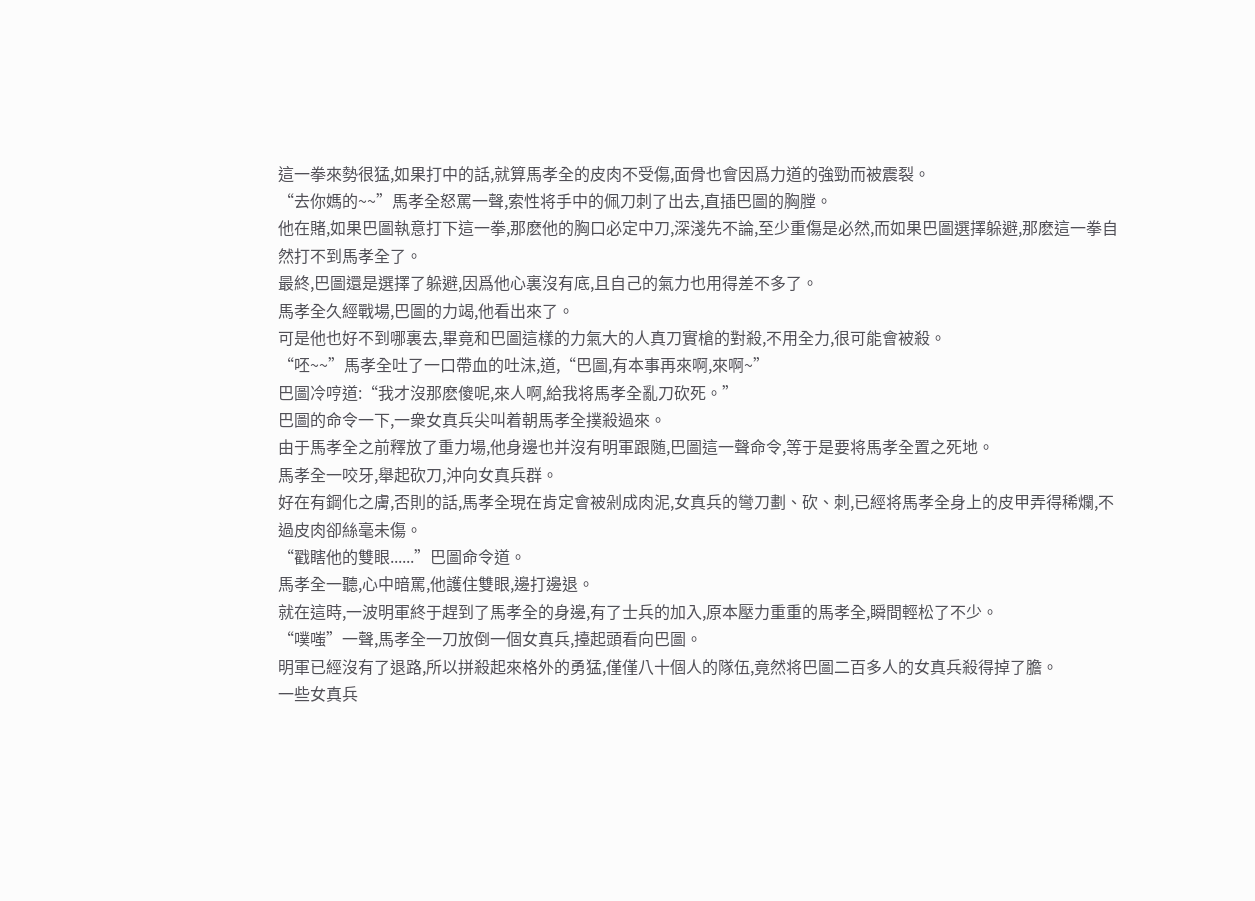這一拳來勢很猛,如果打中的話,就算馬孝全的皮肉不受傷,面骨也會因爲力道的強勁而被震裂。
“去你媽的~~”馬孝全怒罵一聲,索性将手中的佩刀刺了出去,直插巴圖的胸膛。
他在賭,如果巴圖執意打下這一拳,那麽他的胸口必定中刀,深淺先不論,至少重傷是必然,而如果巴圖選擇躲避,那麽這一拳自然打不到馬孝全了。
最終,巴圖還是選擇了躲避,因爲他心裏沒有底,且自己的氣力也用得差不多了。
馬孝全久經戰場,巴圖的力竭,他看出來了。
可是他也好不到哪裏去,畢竟和巴圖這樣的力氣大的人真刀實槍的對殺,不用全力,很可能會被殺。
“呸~~”馬孝全吐了一口帶血的吐沫,道,“巴圖,有本事再來啊,來啊~”
巴圖冷哼道:“我才沒那麽傻呢,來人啊,給我将馬孝全亂刀砍死。”
巴圖的命令一下,一衆女真兵尖叫着朝馬孝全撲殺過來。
由于馬孝全之前釋放了重力場,他身邊也并沒有明軍跟随,巴圖這一聲命令,等于是要将馬孝全置之死地。
馬孝全一咬牙,舉起砍刀,沖向女真兵群。
好在有鋼化之膚,否則的話,馬孝全現在肯定會被剁成肉泥,女真兵的彎刀劃、砍、刺,已經将馬孝全身上的皮甲弄得稀爛,不過皮肉卻絲毫未傷。
“戳瞎他的雙眼......”巴圖命令道。
馬孝全一聽,心中暗罵,他護住雙眼,邊打邊退。
就在這時,一波明軍終于趕到了馬孝全的身邊,有了士兵的加入,原本壓力重重的馬孝全,瞬間輕松了不少。
“噗嗤”一聲,馬孝全一刀放倒一個女真兵,擡起頭看向巴圖。
明軍已經沒有了退路,所以拼殺起來格外的勇猛,僅僅八十個人的隊伍,竟然将巴圖二百多人的女真兵殺得掉了膽。
一些女真兵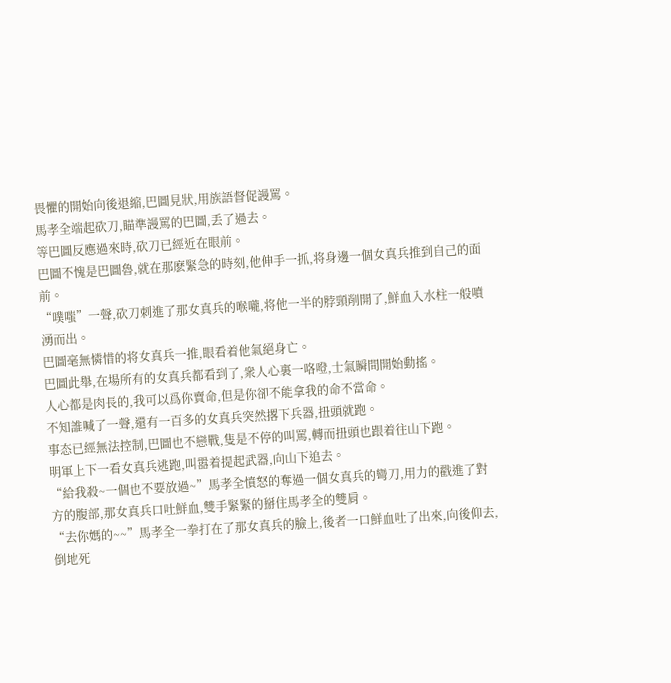畏懼的開始向後退縮,巴圖見狀,用族語督促謾罵。
馬孝全端起砍刀,瞄準謾罵的巴圖,丢了過去。
等巴圖反應過來時,砍刀已經近在眼前。
巴圖不愧是巴圖魯,就在那麽緊急的時刻,他伸手一抓,将身邊一個女真兵推到自己的面前。
“噗嗤”一聲,砍刀刺進了那女真兵的喉嚨,将他一半的脖頸削開了,鮮血入水柱一般噴湧而出。
巴圖毫無憐惜的将女真兵一推,眼看着他氣絕身亡。
巴圖此舉,在場所有的女真兵都看到了,衆人心裏一咯噔,士氣瞬間開始動搖。
人心都是肉長的,我可以爲你賣命,但是你卻不能拿我的命不當命。
不知誰喊了一聲,還有一百多的女真兵突然撂下兵器,扭頭就跑。
事态已經無法控制,巴圖也不戀戰,隻是不停的叫罵,轉而扭頭也跟着往山下跑。
明軍上下一看女真兵逃跑,叫嚣着提起武器,向山下追去。
“給我殺~一個也不要放過~”馬孝全憤怒的奪過一個女真兵的彎刀,用力的戳進了對方的腹部,那女真兵口吐鮮血,雙手緊緊的掰住馬孝全的雙肩。
“去你媽的~~”馬孝全一拳打在了那女真兵的臉上,後者一口鮮血吐了出來,向後仰去,倒地死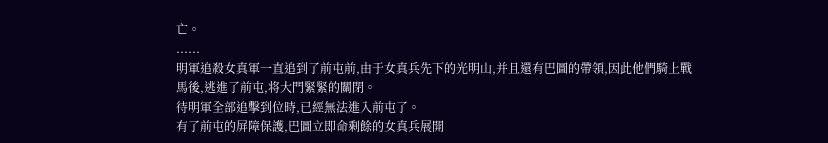亡。
......
明軍追殺女真軍一直追到了前屯前,由于女真兵先下的光明山,并且還有巴圖的帶領,因此他們騎上戰馬後,逃進了前屯,将大門緊緊的關閉。
待明軍全部追擊到位時,已經無法進入前屯了。
有了前屯的屏障保護,巴圖立即命剩餘的女真兵展開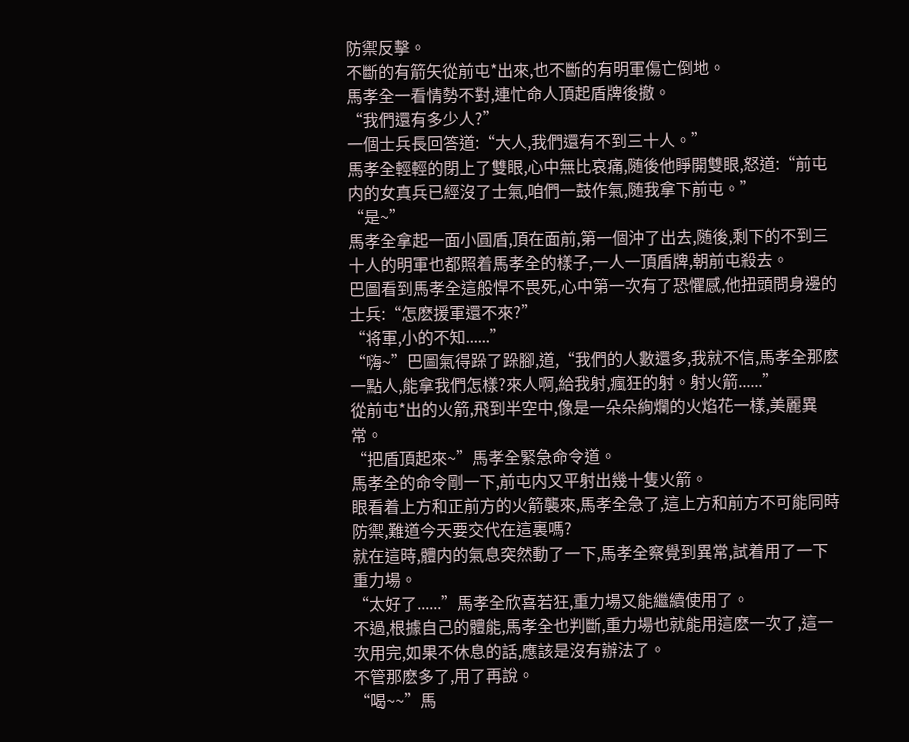防禦反擊。
不斷的有箭矢從前屯*出來,也不斷的有明軍傷亡倒地。
馬孝全一看情勢不對,連忙命人頂起盾牌後撤。
“我們還有多少人?”
一個士兵長回答道:“大人,我們還有不到三十人。”
馬孝全輕輕的閉上了雙眼,心中無比哀痛,随後他睜開雙眼,怒道:“前屯内的女真兵已經沒了士氣,咱們一鼓作氣,随我拿下前屯。”
“是~”
馬孝全拿起一面小圓盾,頂在面前,第一個沖了出去,随後,剩下的不到三十人的明軍也都照着馬孝全的樣子,一人一頂盾牌,朝前屯殺去。
巴圖看到馬孝全這般悍不畏死,心中第一次有了恐懼感,他扭頭問身邊的士兵:“怎麽援軍還不來?”
“将軍,小的不知......”
“嗨~”巴圖氣得跺了跺腳,道,“我們的人數還多,我就不信,馬孝全那麽一點人,能拿我們怎樣?來人啊,給我射,瘋狂的射。射火箭......”
從前屯*出的火箭,飛到半空中,像是一朵朵絢爛的火焰花一樣,美麗異常。
“把盾頂起來~”馬孝全緊急命令道。
馬孝全的命令剛一下,前屯内又平射出幾十隻火箭。
眼看着上方和正前方的火箭襲來,馬孝全急了,這上方和前方不可能同時防禦,難道今天要交代在這裏嗎?
就在這時,體内的氣息突然動了一下,馬孝全察覺到異常,試着用了一下重力場。
“太好了......”馬孝全欣喜若狂,重力場又能繼續使用了。
不過,根據自己的體能,馬孝全也判斷,重力場也就能用這麽一次了,這一次用完,如果不休息的話,應該是沒有辦法了。
不管那麽多了,用了再說。
“喝~~”馬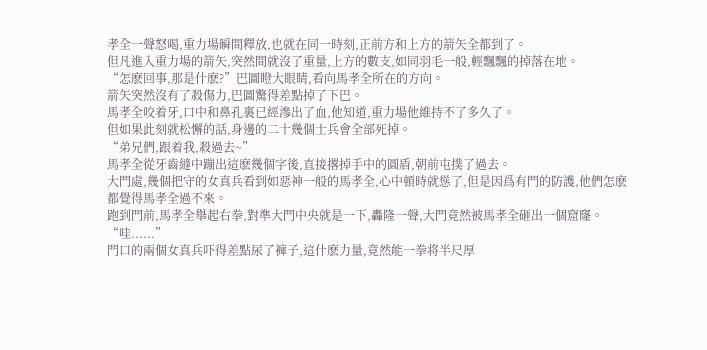孝全一聲怒喝,重力場瞬間釋放,也就在同一時刻,正前方和上方的箭矢全都到了。
但凡進入重力場的箭矢,突然間就沒了重量,上方的數支,如同羽毛一般,輕飄飄的掉落在地。
“怎麽回事,那是什麽?”巴圖瞪大眼睛,看向馬孝全所在的方向。
箭矢突然沒有了殺傷力,巴圖驚得差點掉了下巴。
馬孝全咬着牙,口中和鼻孔裏已經滲出了血,他知道,重力場他維持不了多久了。
但如果此刻就松懈的話,身邊的二十幾個士兵會全部死掉。
“弟兄們,跟着我,殺過去~”
馬孝全從牙齒縫中蹦出這麽幾個字後,直接撂掉手中的圓盾,朝前屯撲了過去。
大門處,幾個把守的女真兵看到如惡神一般的馬孝全,心中頓時就慫了,但是因爲有門的防護,他們怎麽都覺得馬孝全過不來。
跑到門前,馬孝全舉起右拳,對準大門中央就是一下,轟隆一聲,大門竟然被馬孝全砸出一個窟窿。
“哇......”
門口的兩個女真兵吓得差點尿了褲子,這什麽力量,竟然能一拳将半尺厚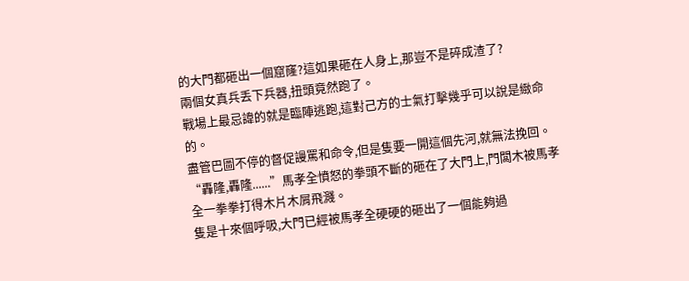的大門都砸出一個窟窿?這如果砸在人身上,那豈不是碎成渣了?
兩個女真兵丢下兵器,扭頭竟然跑了。
戰場上最忌諱的就是臨陣逃跑,這對己方的士氣打擊幾乎可以說是緻命的。
盡管巴圖不停的督促謾罵和命令,但是隻要一開這個先河,就無法挽回。
“轟隆,轟隆......”馬孝全憤怒的拳頭不斷的砸在了大門上,門闆木被馬孝全一拳拳打得木片木屑飛濺。
隻是十來個呼吸,大門已經被馬孝全硬硬的砸出了一個能夠過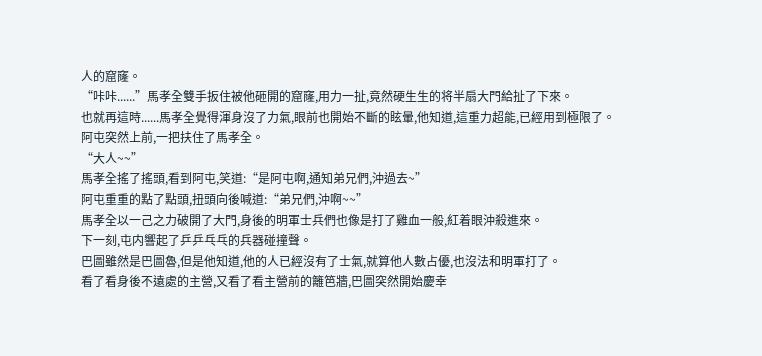人的窟窿。
“咔咔......”馬孝全雙手扳住被他砸開的窟窿,用力一扯,竟然硬生生的将半扇大門給扯了下來。
也就再這時......馬孝全覺得渾身沒了力氣,眼前也開始不斷的眩暈,他知道,這重力超能,已經用到極限了。
阿屯突然上前,一把扶住了馬孝全。
“大人~~”
馬孝全搖了搖頭,看到阿屯,笑道:“是阿屯啊,通知弟兄們,沖過去~”
阿屯重重的點了點頭,扭頭向後喊道:“弟兄們,沖啊~~”
馬孝全以一己之力破開了大門,身後的明軍士兵們也像是打了雞血一般,紅着眼沖殺進來。
下一刻,屯内響起了乒乒乓乓的兵器碰撞聲。
巴圖雖然是巴圖魯,但是他知道,他的人已經沒有了士氣,就算他人數占優,也沒法和明軍打了。
看了看身後不遠處的主營,又看了看主營前的籬笆牆,巴圖突然開始慶幸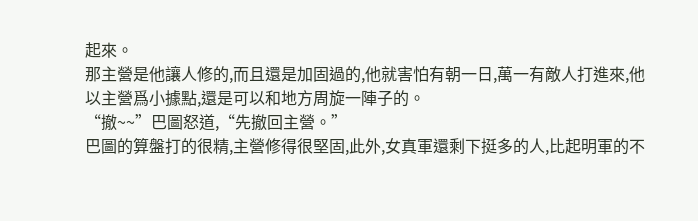起來。
那主營是他讓人修的,而且還是加固過的,他就害怕有朝一日,萬一有敵人打進來,他以主營爲小據點,還是可以和地方周旋一陣子的。
“撤~~”巴圖怒道,“先撤回主營。”
巴圖的算盤打的很精,主營修得很堅固,此外,女真軍還剩下挺多的人,比起明軍的不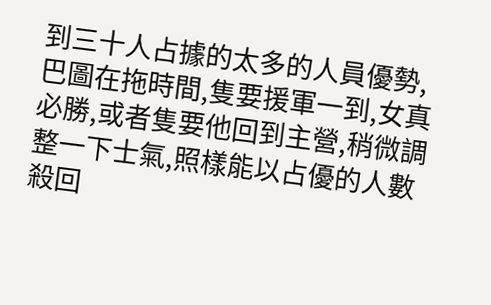到三十人占據的太多的人員優勢,巴圖在拖時間,隻要援軍一到,女真必勝,或者隻要他回到主營,稍微調整一下士氣,照樣能以占優的人數殺回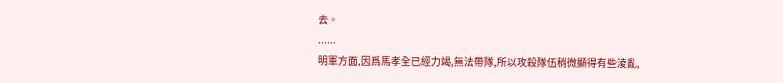去。
......
明軍方面,因爲馬孝全已經力竭,無法帶隊,所以攻殺隊伍稍微顯得有些淩亂,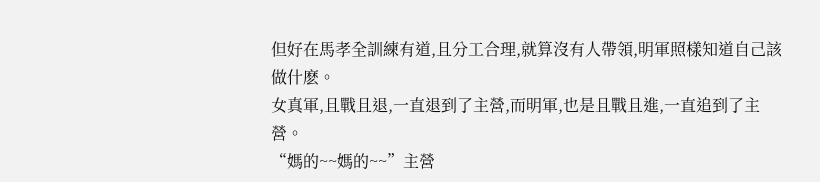但好在馬孝全訓練有道,且分工合理,就算沒有人帶領,明軍照樣知道自己該做什麽。
女真軍,且戰且退,一直退到了主營,而明軍,也是且戰且進,一直追到了主營。
“媽的~~媽的~~”主營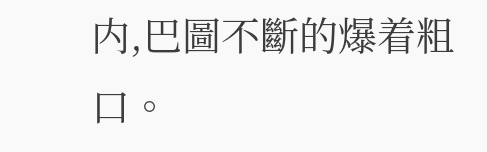内,巴圖不斷的爆着粗口。